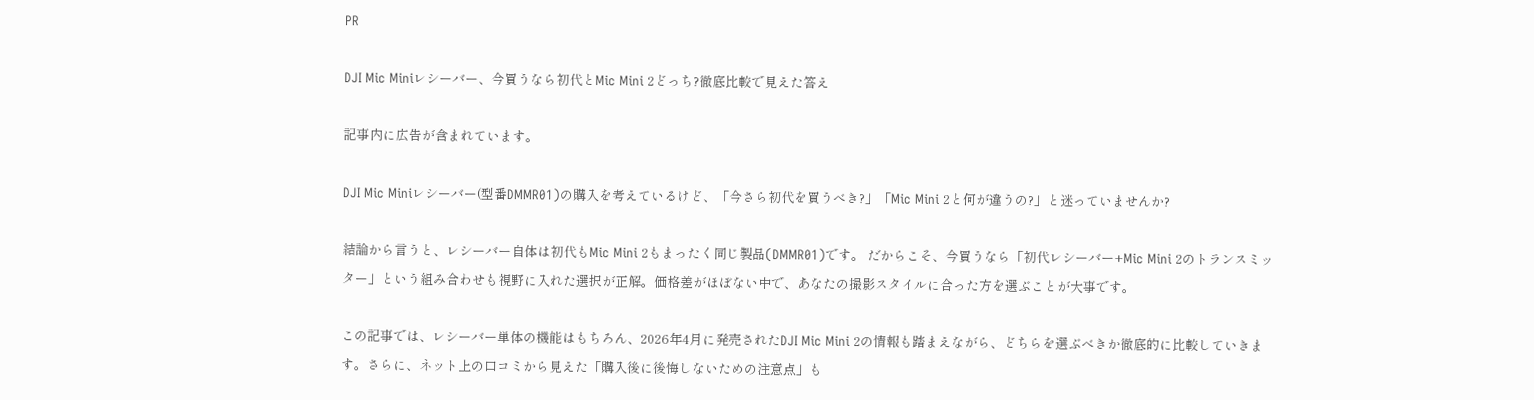PR

DJI Mic Miniレシーバー、今買うなら初代とMic Mini 2どっち?徹底比較で見えた答え

記事内に広告が含まれています。

DJI Mic Miniレシーバー(型番DMMR01)の購入を考えているけど、「今さら初代を買うべき?」「Mic Mini 2と何が違うの?」と迷っていませんか?

結論から言うと、レシーバー自体は初代もMic Mini 2もまったく同じ製品(DMMR01)です。 だからこそ、今買うなら「初代レシーバー+Mic Mini 2のトランスミッター」という組み合わせも視野に入れた選択が正解。価格差がほぼない中で、あなたの撮影スタイルに合った方を選ぶことが大事です。

この記事では、レシーバー単体の機能はもちろん、2026年4月に発売されたDJI Mic Mini 2の情報も踏まえながら、どちらを選ぶべきか徹底的に比較していきます。さらに、ネット上の口コミから見えた「購入後に後悔しないための注意点」も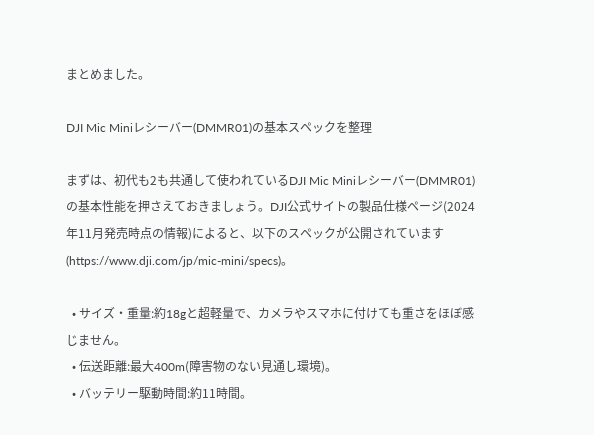まとめました。

DJI Mic Miniレシーバー(DMMR01)の基本スペックを整理

まずは、初代も2も共通して使われているDJI Mic Miniレシーバー(DMMR01)の基本性能を押さえておきましょう。DJI公式サイトの製品仕様ページ(2024年11月発売時点の情報)によると、以下のスペックが公開されています(https://www.dji.com/jp/mic-mini/specs)。

  • サイズ・重量:約18gと超軽量で、カメラやスマホに付けても重さをほぼ感じません。
  • 伝送距離:最大400m(障害物のない見通し環境)。
  • バッテリー駆動時間:約11時間。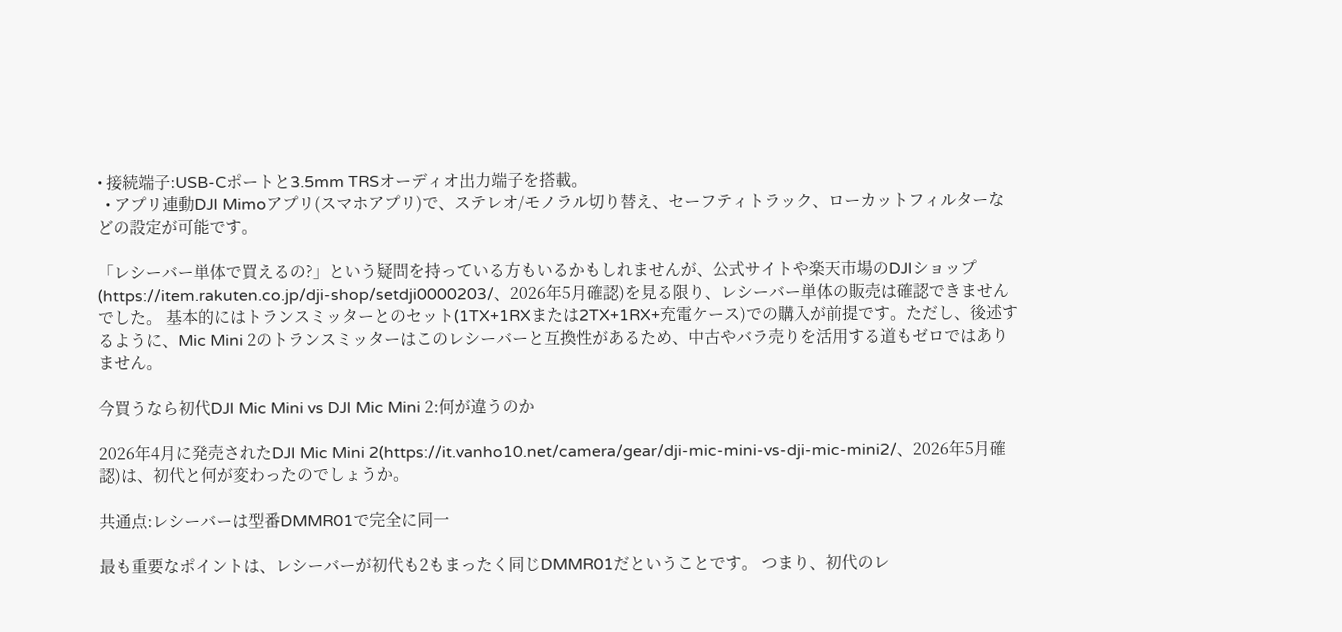• 接続端子:USB-Cポートと3.5mm TRSオーディオ出力端子を搭載。
  • アプリ連動DJI Mimoアプリ(スマホアプリ)で、ステレオ/モノラル切り替え、セーフティトラック、ローカットフィルターなどの設定が可能です。

「レシーバー単体で買えるの?」という疑問を持っている方もいるかもしれませんが、公式サイトや楽天市場のDJIショップ(https://item.rakuten.co.jp/dji-shop/setdji0000203/、2026年5月確認)を見る限り、レシーバー単体の販売は確認できませんでした。 基本的にはトランスミッターとのセット(1TX+1RXまたは2TX+1RX+充電ケース)での購入が前提です。ただし、後述するように、Mic Mini 2のトランスミッターはこのレシーバーと互換性があるため、中古やバラ売りを活用する道もゼロではありません。

今買うなら初代DJI Mic Mini vs DJI Mic Mini 2:何が違うのか

2026年4月に発売されたDJI Mic Mini 2(https://it.vanho10.net/camera/gear/dji-mic-mini-vs-dji-mic-mini2/、2026年5月確認)は、初代と何が変わったのでしょうか。

共通点:レシーバーは型番DMMR01で完全に同一

最も重要なポイントは、レシーバーが初代も2もまったく同じDMMR01だということです。 つまり、初代のレ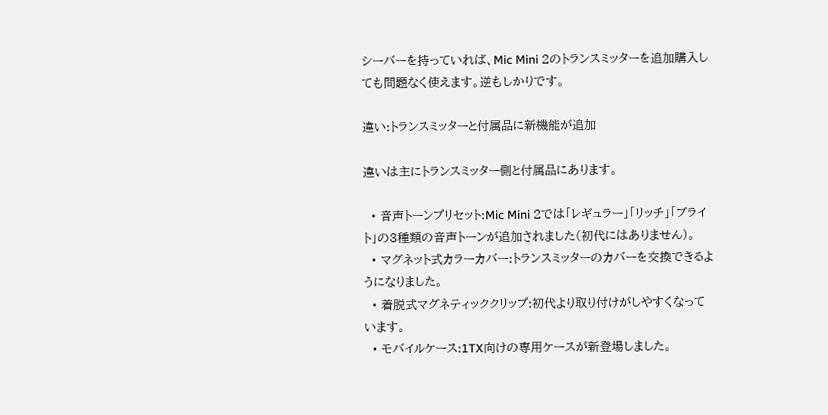シーバーを持っていれば、Mic Mini 2のトランスミッターを追加購入しても問題なく使えます。逆もしかりです。

違い:トランスミッターと付属品に新機能が追加

違いは主にトランスミッター側と付属品にあります。

  • 音声トーンプリセット:Mic Mini 2では「レギュラー」「リッチ」「ブライト」の3種類の音声トーンが追加されました(初代にはありません)。
  • マグネット式カラーカバー:トランスミッターのカバーを交換できるようになりました。
  • 着脱式マグネティッククリップ:初代より取り付けがしやすくなっています。
  • モバイルケース:1TX向けの専用ケースが新登場しました。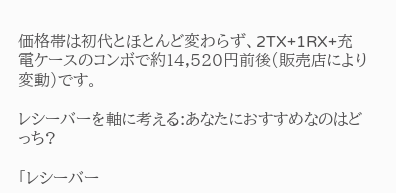価格帯は初代とほとんど変わらず、2TX+1RX+充電ケースのコンボで約14,520円前後(販売店により変動)です。

レシーバーを軸に考える:あなたにおすすめなのはどっち?

「レシーバー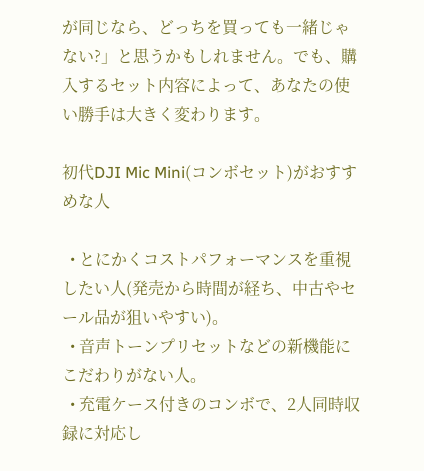が同じなら、どっちを買っても一緒じゃない?」と思うかもしれません。でも、購入するセット内容によって、あなたの使い勝手は大きく変わります。

初代DJI Mic Mini(コンボセット)がおすすめな人

  • とにかくコストパフォーマンスを重視したい人(発売から時間が経ち、中古やセール品が狙いやすい)。
  • 音声トーンプリセットなどの新機能にこだわりがない人。
  • 充電ケース付きのコンボで、2人同時収録に対応し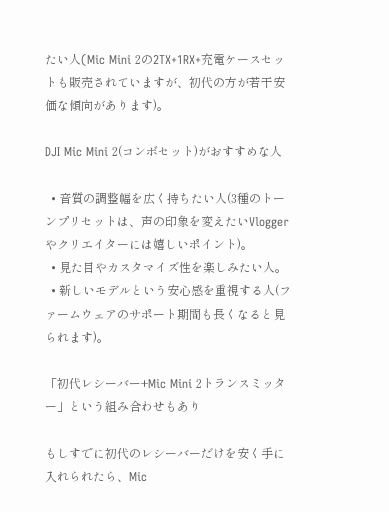たい人(Mic Mini 2の2TX+1RX+充電ケースセットも販売されていますが、初代の方が若干安価な傾向があります)。

DJI Mic Mini 2(コンボセット)がおすすめな人

  • 音質の調整幅を広く持ちたい人(3種のトーンプリセットは、声の印象を変えたいVloggerやクリエイターには嬉しいポイント)。
  • 見た目やカスタマイズ性を楽しみたい人。
  • 新しいモデルという安心感を重視する人(ファームウェアのサポート期間も長くなると見られます)。

「初代レシーバー+Mic Mini 2トランスミッター」という組み合わせもあり

もしすでに初代のレシーバーだけを安く手に入れられたら、Mic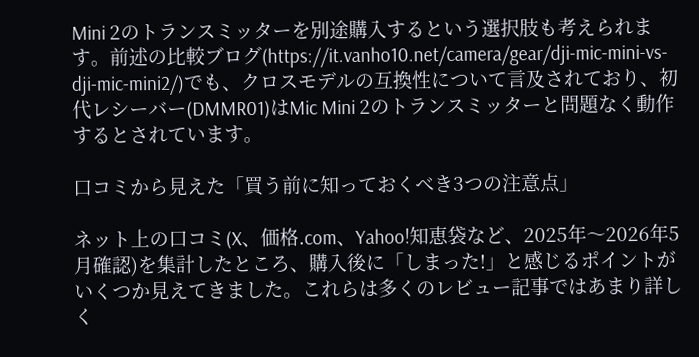Mini 2のトランスミッターを別途購入するという選択肢も考えられます。前述の比較ブログ(https://it.vanho10.net/camera/gear/dji-mic-mini-vs-dji-mic-mini2/)でも、クロスモデルの互換性について言及されており、初代レシーバー(DMMR01)はMic Mini 2のトランスミッターと問題なく動作するとされています。

口コミから見えた「買う前に知っておくべき3つの注意点」

ネット上の口コミ(X、価格.com、Yahoo!知恵袋など、2025年〜2026年5月確認)を集計したところ、購入後に「しまった!」と感じるポイントがいくつか見えてきました。これらは多くのレビュー記事ではあまり詳しく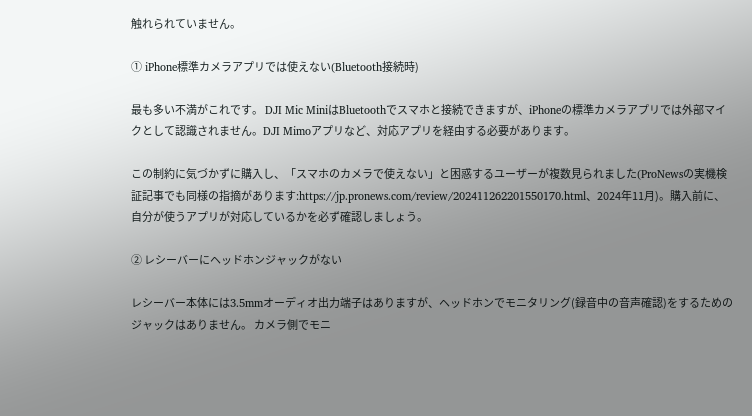触れられていません。

① iPhone標準カメラアプリでは使えない(Bluetooth接続時)

最も多い不満がこれです。 DJI Mic MiniはBluetoothでスマホと接続できますが、iPhoneの標準カメラアプリでは外部マイクとして認識されません。DJI Mimoアプリなど、対応アプリを経由する必要があります。

この制約に気づかずに購入し、「スマホのカメラで使えない」と困惑するユーザーが複数見られました(ProNewsの実機検証記事でも同様の指摘があります:https://jp.pronews.com/review/202411262201550170.html、2024年11月)。購入前に、自分が使うアプリが対応しているかを必ず確認しましょう。

② レシーバーにヘッドホンジャックがない

レシーバー本体には3.5mmオーディオ出力端子はありますが、ヘッドホンでモニタリング(録音中の音声確認)をするためのジャックはありません。 カメラ側でモニ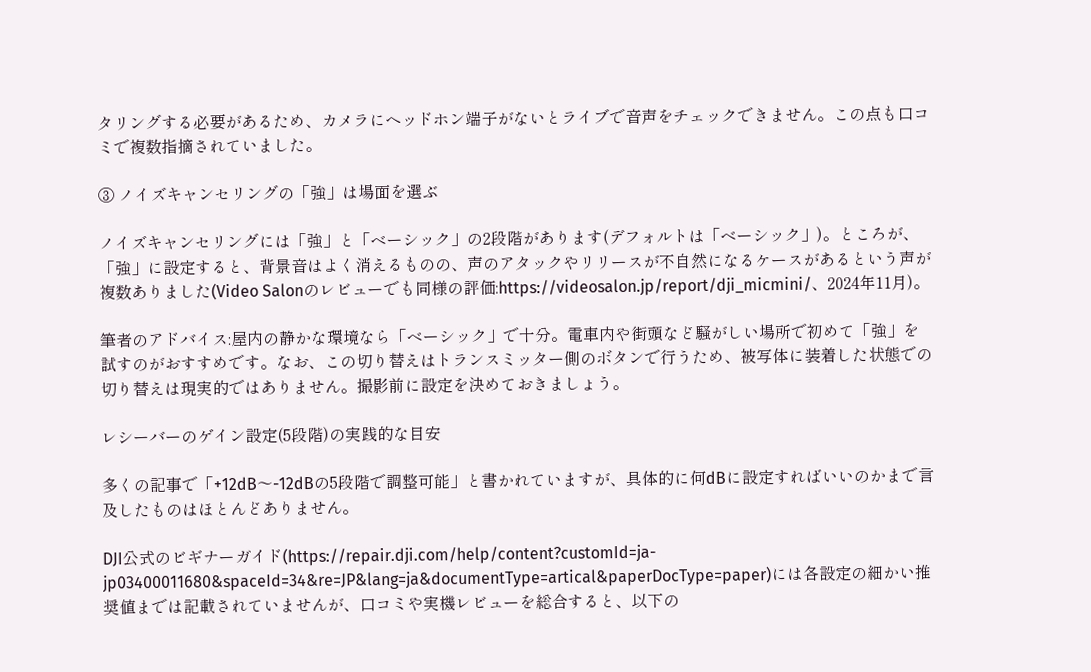タリングする必要があるため、カメラにヘッドホン端子がないとライブで音声をチェックできません。この点も口コミで複数指摘されていました。

③ ノイズキャンセリングの「強」は場面を選ぶ

ノイズキャンセリングには「強」と「ベーシック」の2段階があります(デフォルトは「ベーシック」)。ところが、「強」に設定すると、背景音はよく消えるものの、声のアタックやリリースが不自然になるケースがあるという声が複数ありました(Video Salonのレビューでも同様の評価:https://videosalon.jp/report/dji_micmini/、2024年11月)。

筆者のアドバイス:屋内の静かな環境なら「ベーシック」で十分。電車内や街頭など騒がしい場所で初めて「強」を試すのがおすすめです。なお、この切り替えはトランスミッター側のボタンで行うため、被写体に装着した状態での切り替えは現実的ではありません。撮影前に設定を決めておきましょう。

レシーバーのゲイン設定(5段階)の実践的な目安

多くの記事で「+12dB〜-12dBの5段階で調整可能」と書かれていますが、具体的に何dBに設定すればいいのかまで言及したものはほとんどありません。

DJI公式のビギナーガイド(https://repair.dji.com/help/content?customId=ja-jp03400011680&spaceId=34&re=JP&lang=ja&documentType=artical&paperDocType=paper)には各設定の細かい推奨値までは記載されていませんが、口コミや実機レビューを総合すると、以下の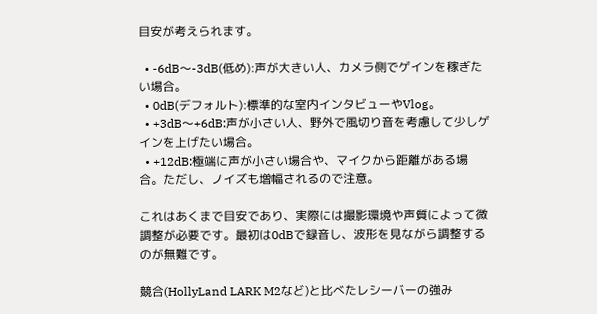目安が考えられます。

  • -6dB〜-3dB(低め):声が大きい人、カメラ側でゲインを稼ぎたい場合。
  • 0dB(デフォルト):標準的な室内インタビューやVlog。
  • +3dB〜+6dB:声が小さい人、野外で風切り音を考慮して少しゲインを上げたい場合。
  • +12dB:極端に声が小さい場合や、マイクから距離がある場合。ただし、ノイズも増幅されるので注意。

これはあくまで目安であり、実際には撮影環境や声質によって微調整が必要です。最初は0dBで録音し、波形を見ながら調整するのが無難です。

競合(HollyLand LARK M2など)と比べたレシーバーの強み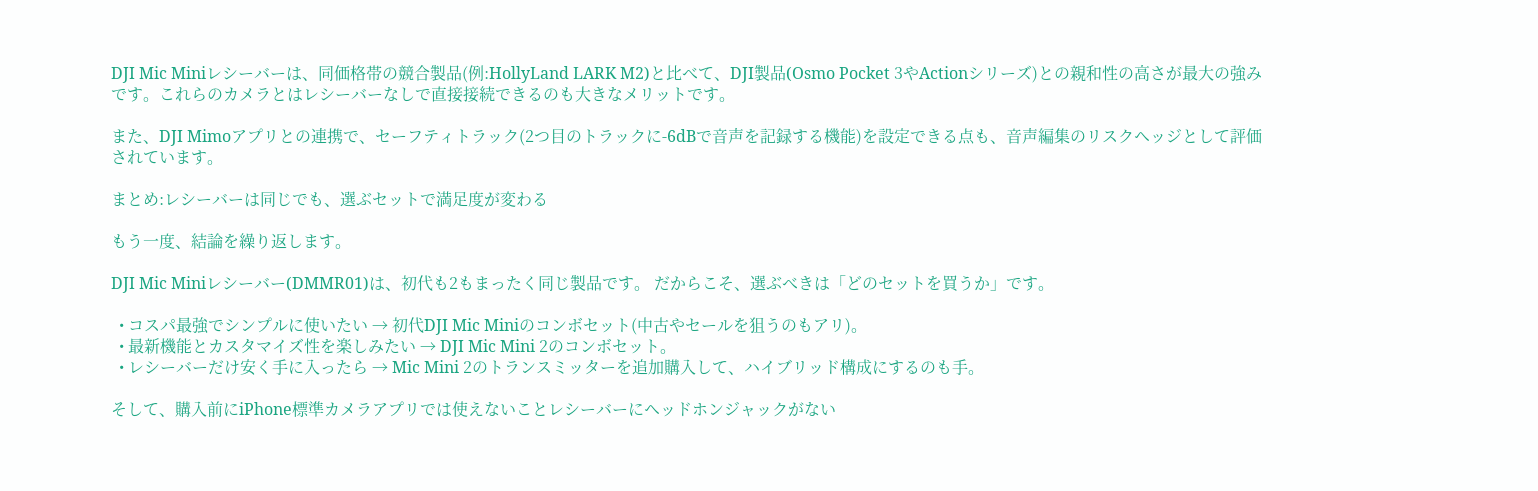DJI Mic Miniレシーバーは、同価格帯の競合製品(例:HollyLand LARK M2)と比べて、DJI製品(Osmo Pocket 3やActionシリーズ)との親和性の高さが最大の強みです。これらのカメラとはレシーバーなしで直接接続できるのも大きなメリットです。

また、DJI Mimoアプリとの連携で、セーフティトラック(2つ目のトラックに-6dBで音声を記録する機能)を設定できる点も、音声編集のリスクヘッジとして評価されています。

まとめ:レシーバーは同じでも、選ぶセットで満足度が変わる

もう一度、結論を繰り返します。

DJI Mic Miniレシーバー(DMMR01)は、初代も2もまったく同じ製品です。 だからこそ、選ぶべきは「どのセットを買うか」です。

  • コスパ最強でシンプルに使いたい → 初代DJI Mic Miniのコンボセット(中古やセールを狙うのもアリ)。
  • 最新機能とカスタマイズ性を楽しみたい → DJI Mic Mini 2のコンボセット。
  • レシーバーだけ安く手に入ったら → Mic Mini 2のトランスミッターを追加購入して、ハイブリッド構成にするのも手。

そして、購入前にiPhone標準カメラアプリでは使えないことレシーバーにヘッドホンジャックがない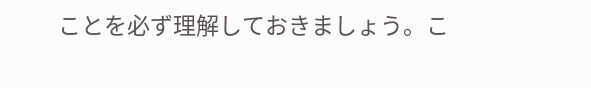ことを必ず理解しておきましょう。こ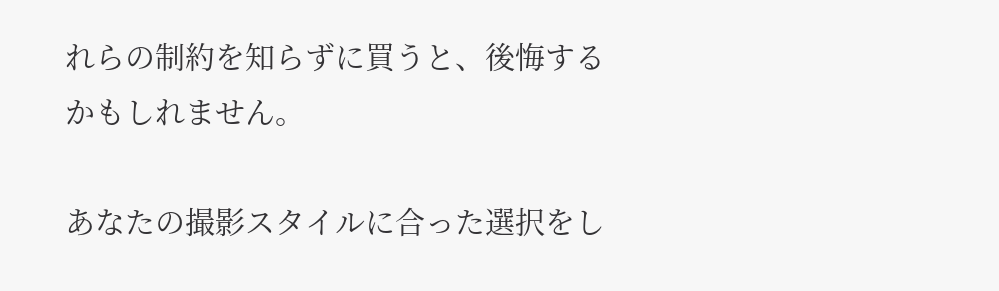れらの制約を知らずに買うと、後悔するかもしれません。

あなたの撮影スタイルに合った選択をし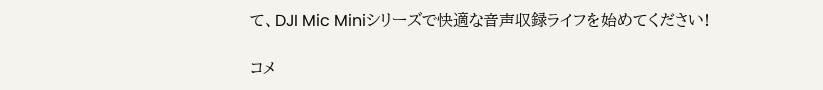て、DJI Mic Miniシリーズで快適な音声収録ライフを始めてください!

コメ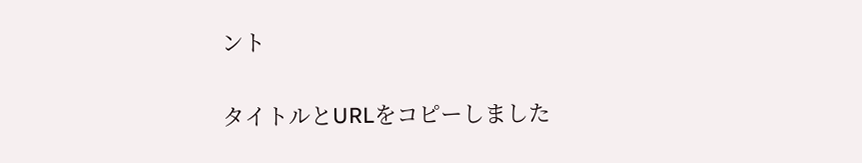ント

タイトルとURLをコピーしました